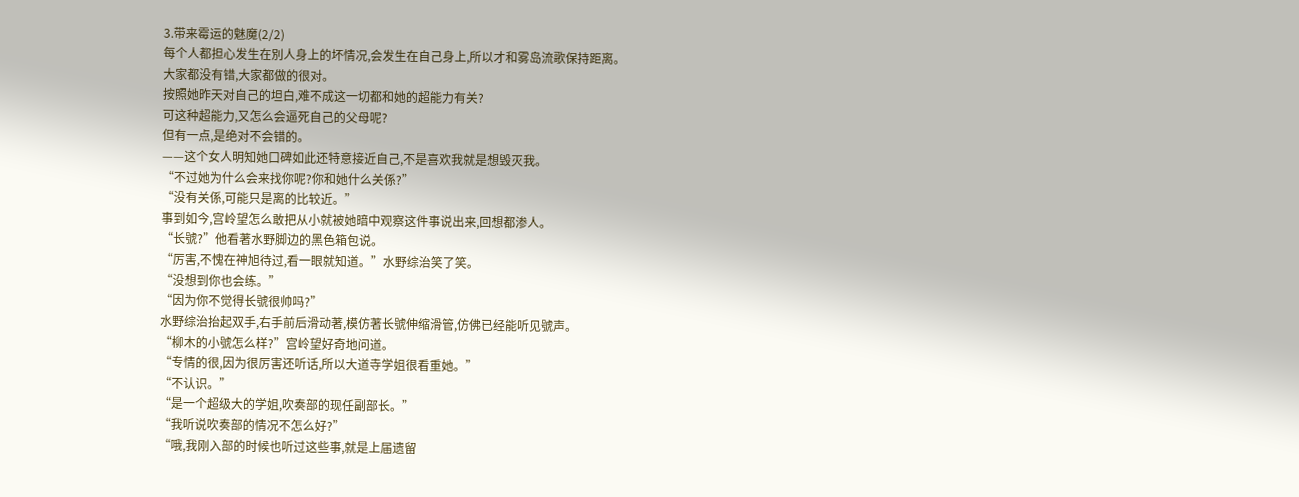3.带来霉运的魅魔(2/2)
每个人都担心发生在別人身上的坏情况,会发生在自己身上,所以才和雾岛流歌保持距离。
大家都没有错,大家都做的很对。
按照她昨天对自己的坦白,难不成这一切都和她的超能力有关?
可这种超能力,又怎么会逼死自己的父母呢?
但有一点,是绝对不会错的。
——这个女人明知她口碑如此还特意接近自己,不是喜欢我就是想毁灭我。
“不过她为什么会来找你呢?你和她什么关係?”
“没有关係,可能只是离的比较近。”
事到如今,宫岭望怎么敢把从小就被她暗中观察这件事说出来,回想都渗人。
“长號?”他看著水野脚边的黑色箱包说。
“厉害,不愧在神旭待过,看一眼就知道。”水野综治笑了笑。
“没想到你也会练。”
“因为你不觉得长號很帅吗?”
水野综治抬起双手,右手前后滑动著,模仿著长號伸缩滑管,仿佛已经能听见號声。
“柳木的小號怎么样?”宫岭望好奇地问道。
“专情的很,因为很厉害还听话,所以大道寺学姐很看重她。”
“不认识。”
“是一个超级大的学姐,吹奏部的现任副部长。”
“我听说吹奏部的情况不怎么好?”
“哦,我刚入部的时候也听过这些事,就是上届遗留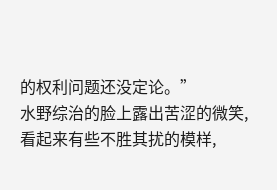的权利问题还没定论。”
水野综治的脸上露出苦涩的微笑,看起来有些不胜其扰的模样,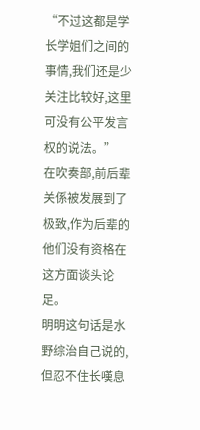“不过这都是学长学姐们之间的事情,我们还是少关注比较好,这里可没有公平发言权的说法。”
在吹奏部,前后辈关係被发展到了极致,作为后辈的他们没有资格在这方面谈头论足。
明明这句话是水野综治自己说的,但忍不住长嘆息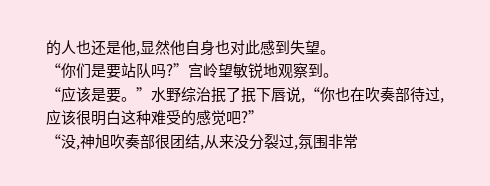的人也还是他,显然他自身也对此感到失望。
“你们是要站队吗?”宫岭望敏锐地观察到。
“应该是要。”水野综治抿了抿下唇说,“你也在吹奏部待过,应该很明白这种难受的感觉吧?”
“没,神旭吹奏部很团结,从来没分裂过,氛围非常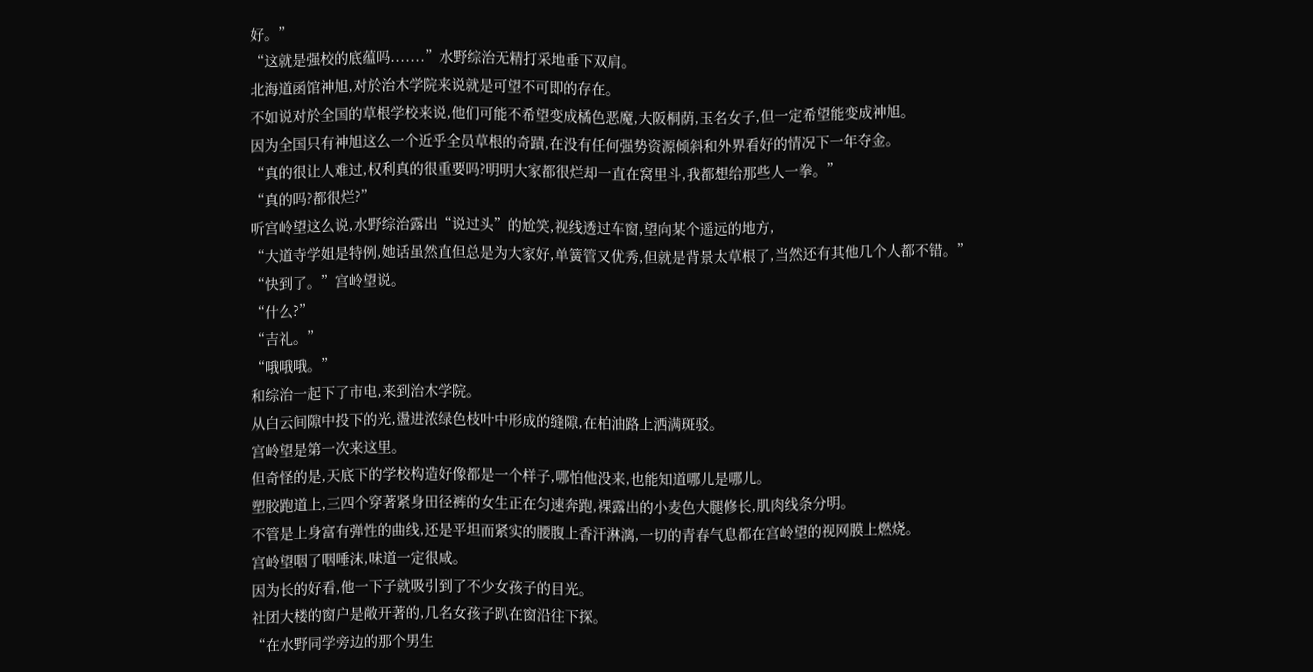好。”
“这就是强校的底蕴吗.......”水野综治无精打采地垂下双肩。
北海道函馆神旭,对於治木学院来说就是可望不可即的存在。
不如说对於全国的草根学校来说,他们可能不希望变成橘色恶魔,大阪桐荫,玉名女子,但一定希望能变成神旭。
因为全国只有神旭这么一个近乎全员草根的奇蹟,在没有任何强势资源倾斜和外界看好的情况下一年夺金。
“真的很让人难过,权利真的很重要吗?明明大家都很烂却一直在窝里斗,我都想给那些人一拳。”
“真的吗?都很烂?”
听宫岭望这么说,水野综治露出“说过头”的尬笑,视线透过车窗,望向某个遥远的地方,
“大道寺学姐是特例,她话虽然直但总是为大家好,单簧管又优秀,但就是背景太草根了,当然还有其他几个人都不错。”
“快到了。”宫岭望说。
“什么?”
“吉礼。”
“哦哦哦。”
和综治一起下了市电,来到治木学院。
从白云间隙中投下的光,盪进浓绿色枝叶中形成的缝隙,在柏油路上洒满斑驳。
宫岭望是第一次来这里。
但奇怪的是,天底下的学校构造好像都是一个样子,哪怕他没来,也能知道哪儿是哪儿。
塑胶跑道上,三四个穿著紧身田径裤的女生正在匀速奔跑,裸露出的小麦色大腿修长,肌肉线条分明。
不管是上身富有弹性的曲线,还是平坦而紧实的腰腹上香汗淋漓,一切的青春气息都在宫岭望的视网膜上燃烧。
宫岭望咽了咽唾沫,味道一定很咸。
因为长的好看,他一下子就吸引到了不少女孩子的目光。
社团大楼的窗户是敞开著的,几名女孩子趴在窗沿往下探。
“在水野同学旁边的那个男生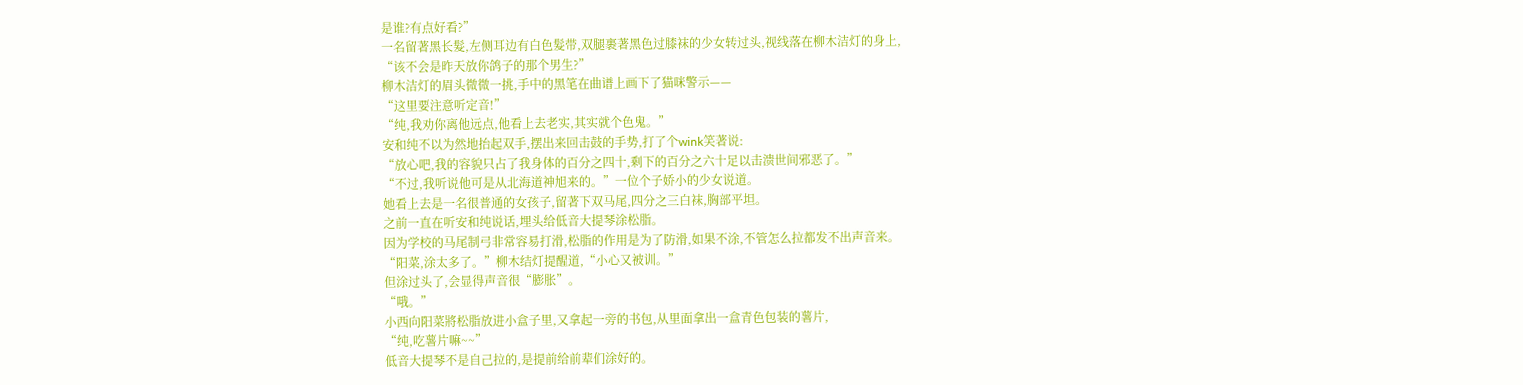是谁?有点好看?”
一名留著黑长髮,左侧耳边有白色髮带,双腿裹著黑色过膝袜的少女转过头,视线落在柳木洁灯的身上,
“该不会是昨天放你鸽子的那个男生?”
柳木洁灯的眉头微微一挑,手中的黑笔在曲谱上画下了猫咪警示——
“这里要注意听定音!”
“纯,我劝你离他远点,他看上去老实,其实就个色鬼。”
安和纯不以为然地抬起双手,摆出来回击鼓的手势,打了个wink笑著说:
“放心吧,我的容貌只占了我身体的百分之四十,剩下的百分之六十足以击溃世间邪恶了。”
“不过,我听说他可是从北海道神旭来的。”一位个子娇小的少女说道。
她看上去是一名很普通的女孩子,留著下双马尾,四分之三白袜,胸部平坦。
之前一直在听安和纯说话,埋头给低音大提琴涂松脂。
因为学校的马尾制弓非常容易打滑,松脂的作用是为了防滑,如果不涂,不管怎么拉都发不出声音来。
“阳菜,涂太多了。”柳木结灯提醒道,“小心又被训。”
但涂过头了,会显得声音很“膨胀”。
“哦。”
小西向阳菜將松脂放进小盒子里,又拿起一旁的书包,从里面拿出一盒青色包装的薯片,
“纯,吃薯片嘛~~”
低音大提琴不是自己拉的,是提前给前辈们涂好的。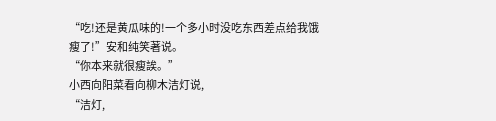“吃!还是黄瓜味的!一个多小时没吃东西差点给我饿瘦了!”安和纯笑著说。
“你本来就很瘦誒。”
小西向阳菜看向柳木洁灯说,
“洁灯,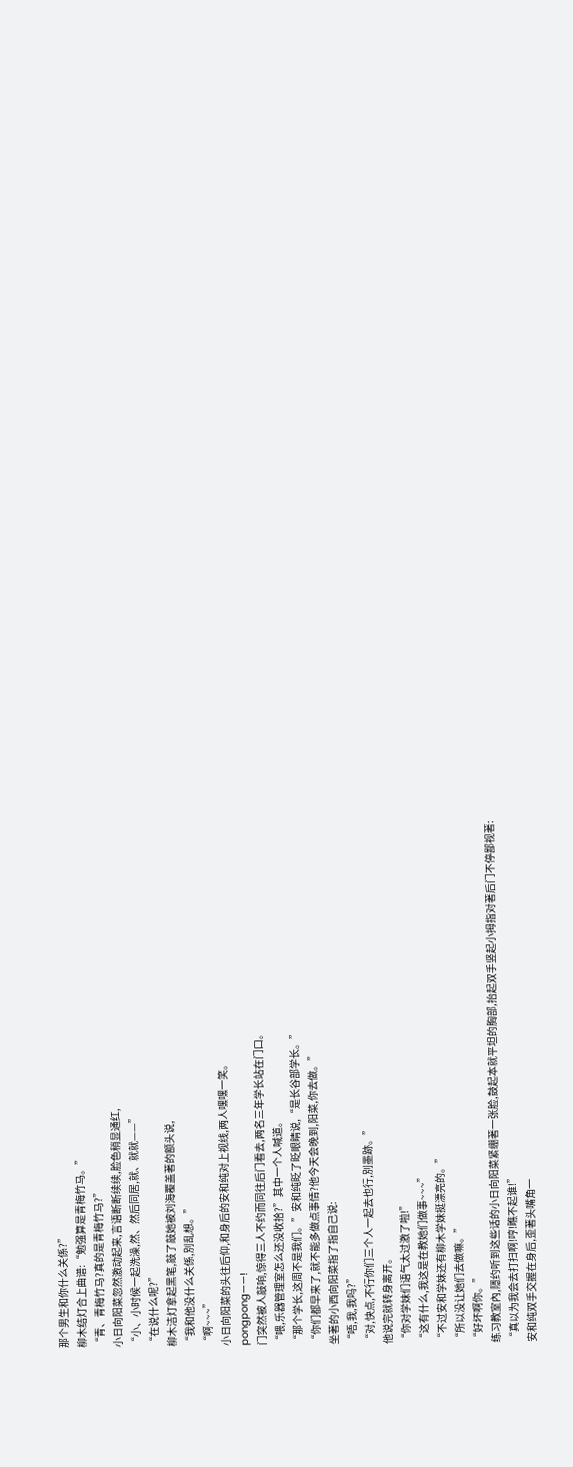那个男生和你什么关係?”
柳木结灯合上曲谱:“勉强算是青梅竹马。”
“青、青梅竹马?真的是青梅竹马?”
小日向阳菜忽然激动起来,言语断断续续,脸色稍显通红,
“小、小时候一起洗澡,然、然后同居,就、就就——”
“在说什么呢?”
柳木洁灯拿起黑笔,敲了敲她被刘海覆盖著的额头说,
“我和他没什么关係,別乱想。”
“啊~~~”
小日向阳菜的头往后仰,和身后的安和纯对上视线,两人嘿嘿一笑。
pongpong——!
门突然被人敲响,惊得三人不约而同往后门看去,两名三年学长站在门口。
“喂,乐器管理室怎么还没收拾?”其中一个人喊道。
“那个学长,这周不是我们。”安和纯眨了眨眼睛说,“是长谷部学长。”
“你们都早来了,就不能多做点事情?他今天会晚到,阳菜,你去做。”
坐著的小西向阳菜指了指自己说:
“唔,我,我吗?”
“对,快点,不行你们三个人一起去也行,別墨跡。”
他说完就转身离开。
“你对学妹们语气太过激了啦!”
“这有什么,我这是在教她们做事~~~”
“不过安和学妹还有柳木学妹挺漂亮的。”
“所以没让她们去做嘛。”
“好坏啊你。”
练习教室內,隱约听到这些话的小日向阳菜紧绷著一张脸,鼓起本就平坦的胸部,抬起双手竖起小拇指对著后门不停鄙视著:
“真以为我会去打扫啊!哼!瞧不起谁!”
安和纯双手交握在身后,歪著头嘴角一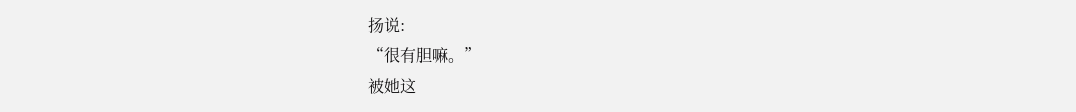扬说:
“很有胆嘛。”
被她这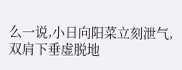么一说,小日向阳菜立刻泄气,双肩下垂虚脱地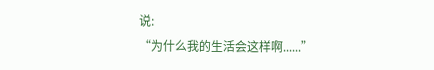说:
“为什么我的生活会这样啊......”